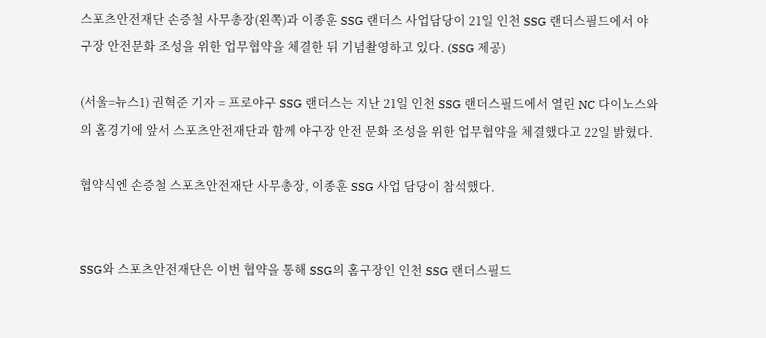스포츠안전재단 손증철 사무총장(왼쪽)과 이종훈 SSG 랜더스 사업담당이 21일 인천 SSG 랜더스필드에서 야구장 안전문화 조성을 위한 업무협약을 체결한 뒤 기념촬영하고 있다. (SSG 제공)

(서울=뉴스1) 권혁준 기자 = 프로야구 SSG 랜더스는 지난 21일 인천 SSG 랜더스필드에서 열린 NC 다이노스와의 홈경기에 앞서 스포츠안전재단과 함께 야구장 안전 문화 조성을 위한 업무협약을 체결했다고 22일 밝혔다.

협약식엔 손증철 스포츠안전재단 사무총장, 이종훈 SSG 사업 담당이 참석했다.


SSG와 스포츠안전재단은 이번 협약을 통해 SSG의 홈구장인 인천 SSG 랜더스필드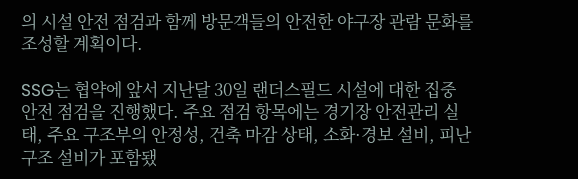의 시설 안전 점검과 함께 방문객들의 안전한 야구장 관람 문화를 조성할 계획이다.

SSG는 협약에 앞서 지난달 30일 랜더스필드 시설에 대한 집중 안전 점검을 진행했다. 주요 점검 항목에는 경기장 안전관리 실태, 주요 구조부의 안정성, 건축 마감 상태, 소화·경보 설비, 피난 구조 설비가 포함됐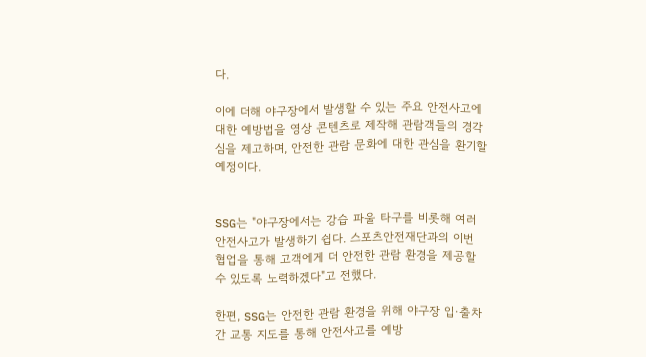다.

이에 더해 야구장에서 발생할 수 있는 주요 안전사고에 대한 예방법을 영상 콘텐츠로 제작해 관람객들의 경각심을 제고하며, 안전한 관람 문화에 대한 관심을 환기할 예정이다.


SSG는 "야구장에서는 강습 파울 타구를 비롯해 여러 안전사고가 발생하기 쉽다. 스포츠안전재단과의 이번 협업을 통해 고객에게 더 안전한 관람 환경을 제공할 수 있도록 노력하겠다"고 전했다.

한편, SSG는 안전한 관람 환경을 위해 야구장 입·출차 간 교통 지도를 통해 안전사고를 예방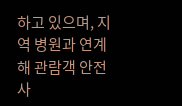하고 있으며, 지역 병원과 연계해 관람객 안전사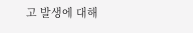고 발생에 대해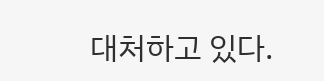대처하고 있다.